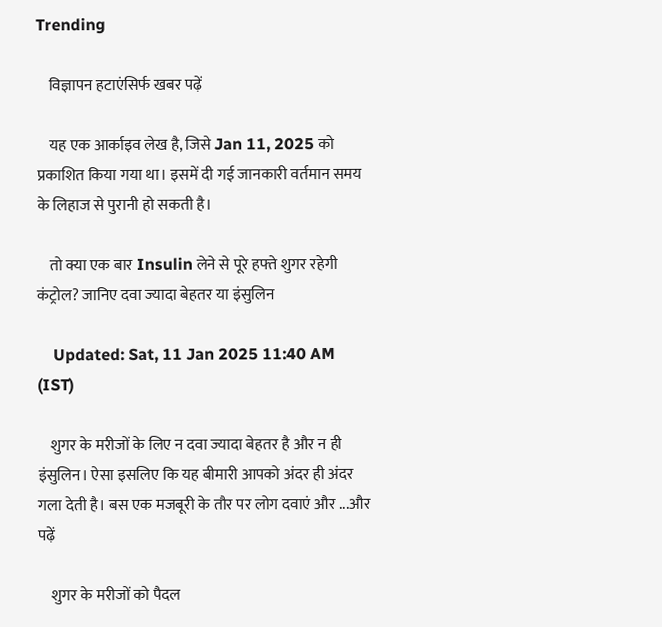Trending

    विज्ञापन हटाएंसिर्फ खबर पढ़ें

    यह एक आर्काइव लेख है, जिसे Jan 11, 2025 को प्रकाशित किया गया था। इसमें दी गई जानकारी वर्तमान समय के लिहाज से पुरानी हो सकती है।

    तो क्या एक बार Insulin लेने से पूरे हफ्ते शुगर रहेगी कंट्रोल? जानिए दवा ज्यादा बेहतर या इंसुलिन

    Updated: Sat, 11 Jan 2025 11:40 AM (IST)

    शुगर के मरीजों के लिए न दवा ज्यादा बेहतर है और न ही इंसुलिन। ऐसा इसलिए कि यह बीमारी आपको अंदर ही अंदर गला देती है। बस एक मजबूरी के तौर पर लोग दवाएं और ...और पढ़ें

    शुगर के मरीजों को पैदल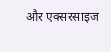और एक्सरसाइज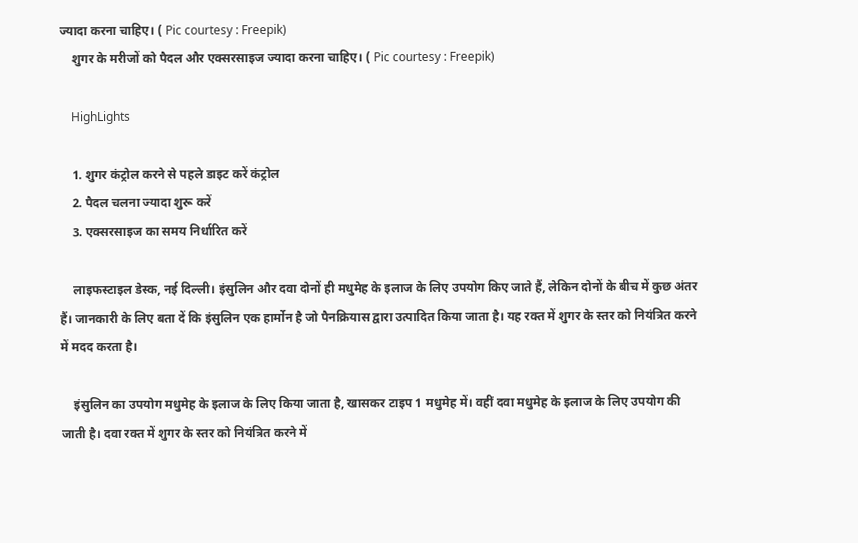ज्यादा करना चाहिए। ( Pic courtesy : Freepik)
    शुगर के मरीजों को पैदल और एक्सरसाइज ज्यादा करना चाहिए। ( Pic courtesy : Freepik)

    HighLights

    1. शुगर कंट्रोल करने से पहले डाइट करें कंट्रोल
    2. पैदल चलना ज्यादा शुरू करें
    3. एक्सरसाइज का समय निर्धारित करें

    लाइफस्टाइल डेस्क, नई दिल्ली। इंसुलिन और दवा दोनों ही मधुमेह के इलाज के लिए उपयोग किए जाते हैं, लेकिन दोनों के बीच में कुछ अंतर हैं। जानकारी के लिए बता दें कि इंसुलिन एक हार्मोन है जो पैनक्रियास द्वारा उत्पादित किया जाता है। यह रक्त में शुगर के स्तर को नियंत्रित करने में मदद करता है।

    इंसुलिन का उपयोग मधुमेह के इलाज के लिए किया जाता है, खासकर टाइप 1 मधुमेह में। वहीं दवा मधुमेह के इलाज के लिए उपयोग की जाती है। दवा रक्त में शुगर के स्तर को नियंत्रित करने में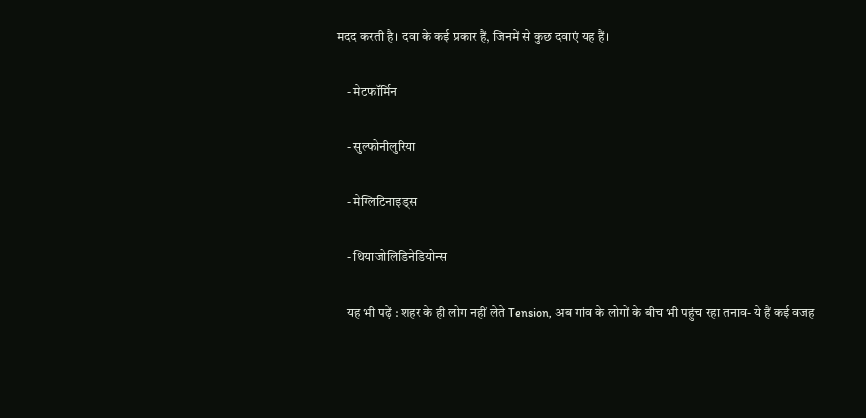मदद करती है। दवा के कई प्रकार हैं, जिनमें से कुछ दवाएं यह हैं।

    - मेटफॉर्मिन

    - सुल्फोनीलुरिया

    - मेग्लिटिनाइड्स

    - थियाजोलिडिनेडियोन्स

    यह भी पढ़ें : शहर के ही लोग नहीं लेते Tension, अब गांव के लोगों के बीच भी पहुंच रहा तनाव- ये हैं कई वजह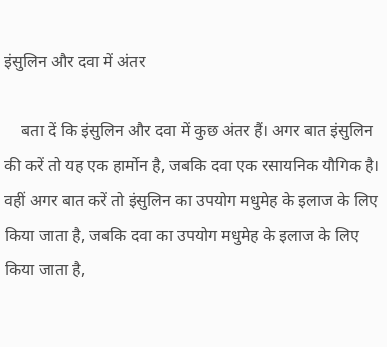इंसुलिन और दवा में अंतर

    बता दें कि इंसुलिन और दवा में कुछ अंतर हैं। अगर बात इंसुलिन की करें तो यह एक हार्मोन है, जबकि दवा एक रसायनिक यौगिक है। वहीं अगर बात करें तो इंसुलिन का उपयोग मधुमेह के इलाज के लिए किया जाता है, जबकि दवा का उपयोग मधुमेह के इलाज के लिए किया जाता है,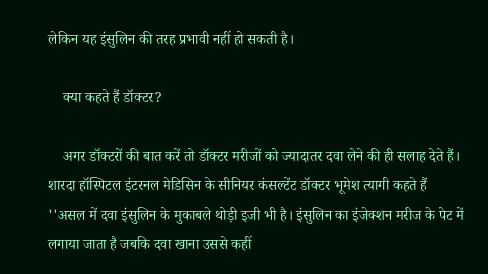लेकिन यह इंसुलिन की तरह प्रभावी नहीं हो सकती है।

    क्या कहते हैं डॉक्टर?

    अगर डॉक्टरों की बात करें तो डॉक्टर मरीजों को ज्यादातर दवा लेने की ही सलाह देते हैं। शारदा हॉस्पिटल इंटरनल मेडिसिन के सीनियर कंसल्टेंट डॉक्टर भूमेश त्यागी कहते हैं ''असल में दवा इंसुलिन के मुकाबले थोड़ी इजी भी है। इंसुलिन का इंजेक्शन मरीज के पेट में लगाया जाता है जबकि दवा खाना उससे कहीं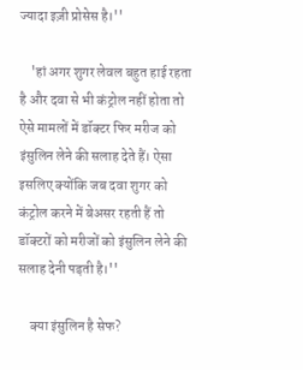ज्यादा इज़ी प्रोसेस है।''

    'हां अगर शुगर लेवल बहुत हाई रहता है और दवा से भी कंट्रोल नहीं होता तो ऐसे मामलों में डॉक्टर फिर मरीज को इंसुलिन लेने की सलाह देते हैं। ऐसा इसलिए क्योंकि जब दवा शुगर को कंट्रोल करने में बेअसर रहती हैं तो डॉक्टरों को मरीजों को इंसुलिन लेने की सलाह देनी पड़ती है।''

    क्या इंसुलिन है सेफ?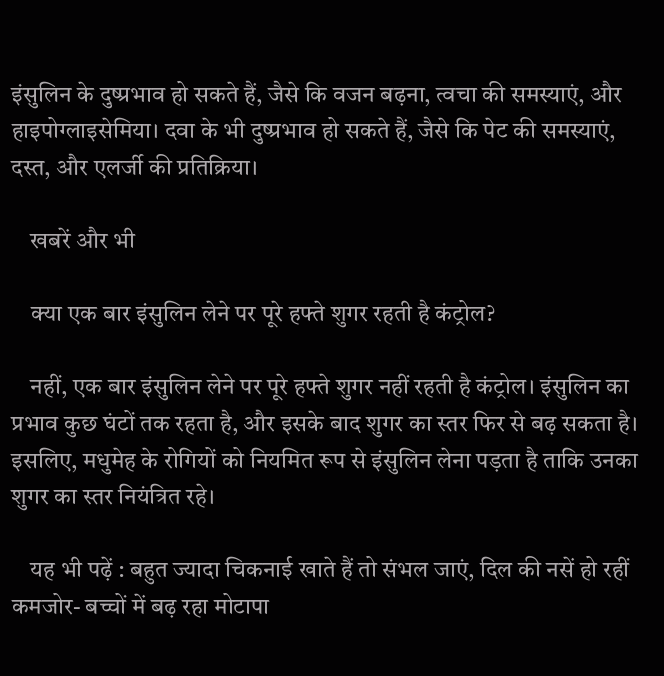इंसुलिन के दुष्प्रभाव हो सकते हैं, जैसे कि वजन बढ़ना, त्वचा की समस्याएं, और हाइपोग्लाइसेमिया। दवा के भी दुष्प्रभाव हो सकते हैं, जैसे कि पेट की समस्याएं, दस्त, और एलर्जी की प्रतिक्रिया।

    खबरें और भी

    क्या एक बार इंसुलिन लेने पर पूरे हफ्ते शुगर रहती है कंट्रोल?

    नहीं, एक बार इंसुलिन लेने पर पूरे हफ्ते शुगर नहीं रहती है कंट्रोल। इंसुलिन का प्रभाव कुछ घंटों तक रहता है, और इसके बाद शुगर का स्तर फिर से बढ़ सकता है। इसलिए, मधुमेह के रोगियों को नियमित रूप से इंसुलिन लेना पड़ता है ताकि उनका शुगर का स्तर नियंत्रित रहे।

    यह भी पढ़ें : बहुत ज्यादा चिकनाई खाते हैं तो संभल जाएं, दिल की नसें हो रहीं कमजोर- बच्चों में बढ़ रहा मोटापा